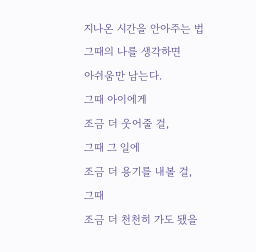지나온 시간을 안아주는 법
그때의 나를 생각하면
아쉬움만 남는다.
그때 아이에게
조금 더 웃어줄 걸,
그때 그 일에
조금 더 용기를 내볼 걸,
그때
조금 더 천천히 가도 됐을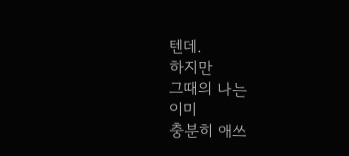텐데.
하지만
그때의 나는
이미
충분히 애쓰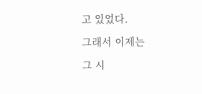고 있었다.
그래서 이제는
그 시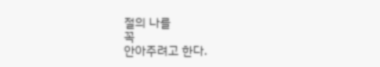절의 나를
꼭
안아주려고 한다.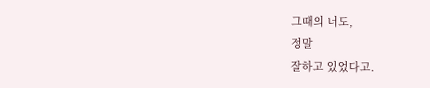그때의 너도,
정말
잘하고 있었다고.